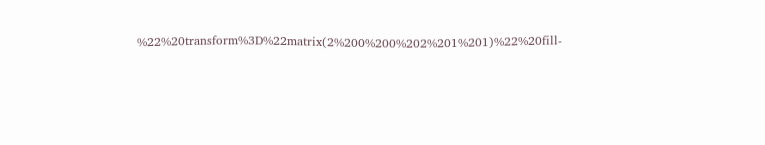%22%20transform%3D%22matrix(2%200%200%202%201%201)%22%20fill-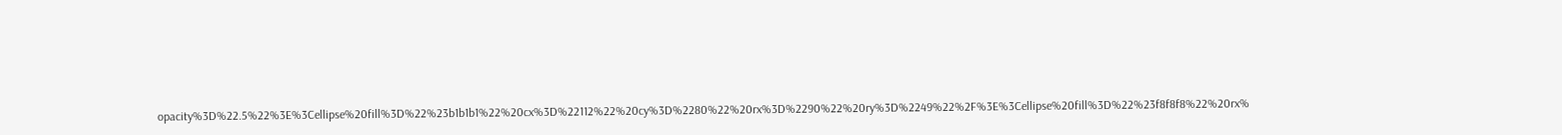opacity%3D%22.5%22%3E%3Cellipse%20fill%3D%22%23b1b1b1%22%20cx%3D%22112%22%20cy%3D%2280%22%20rx%3D%2290%22%20ry%3D%2249%22%2F%3E%3Cellipse%20fill%3D%22%23f8f8f8%22%20rx%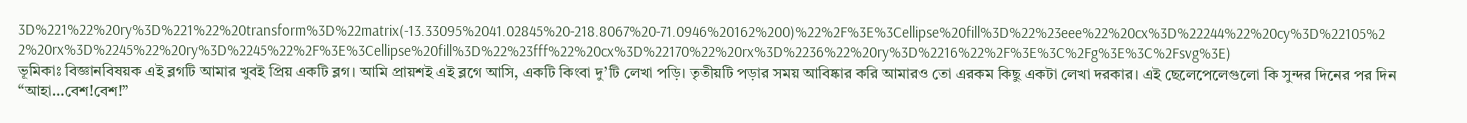3D%221%22%20ry%3D%221%22%20transform%3D%22matrix(-13.33095%2041.02845%20-218.8067%20-71.0946%20162%200)%22%2F%3E%3Cellipse%20fill%3D%22%23eee%22%20cx%3D%22244%22%20cy%3D%22105%22%20rx%3D%2245%22%20ry%3D%2245%22%2F%3E%3Cellipse%20fill%3D%22%23fff%22%20cx%3D%22170%22%20rx%3D%2236%22%20ry%3D%2216%22%2F%3E%3C%2Fg%3E%3C%2Fsvg%3E)
ভূমিকাঃ বিজ্ঞানবিষয়ক এই ব্লগটি আমার খুবই প্রিয় একটি ব্লগ। আমি প্রায়শই এই ব্লগে আসি, একটি কিংবা দু’টি লেখা পড়ি। তৃতীয়টি পড়ার সময় আবিষ্কার করি আমারও তো এরকম কিছু একটা লেখা দরকার। এই ছেলেপেলেগুলো কি সুন্দর দিনের পর দিন “আহা…বেশ!বেশ!”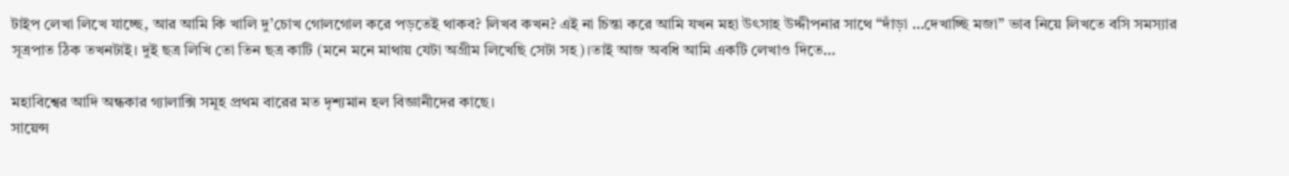টাইপ লেখা লিখে যাচ্ছে, আর আমি কি খালি দু’চোখ গোলগোল করে পড়তেই থাকব? লিখব কখন? এই না চিন্তা করে আমি যখন মহা উৎসাহ উদ্দীপনার সাথে “দাঁড়া …দেখাচ্ছি মজা” ভাব নিয়ে লিখতে বসি সমস্যার সূত্রপাত ঠিক তখনটাই। দুই ছত্র লিখি তো তিন ছত্র কাটি (মনে মনে মাথায় যেটা অগ্রীম লিখেছি সেটা সহ)।তাই আজ অবধি আমি একটি লেখাও দিতে…

মহাবিশ্বের আদি অন্ধকার গ্যালাক্সি সমূহ প্রথম বারের মত দৃশ্যমান হল বিজ্ঞানীদের কাছে।
সায়েন্স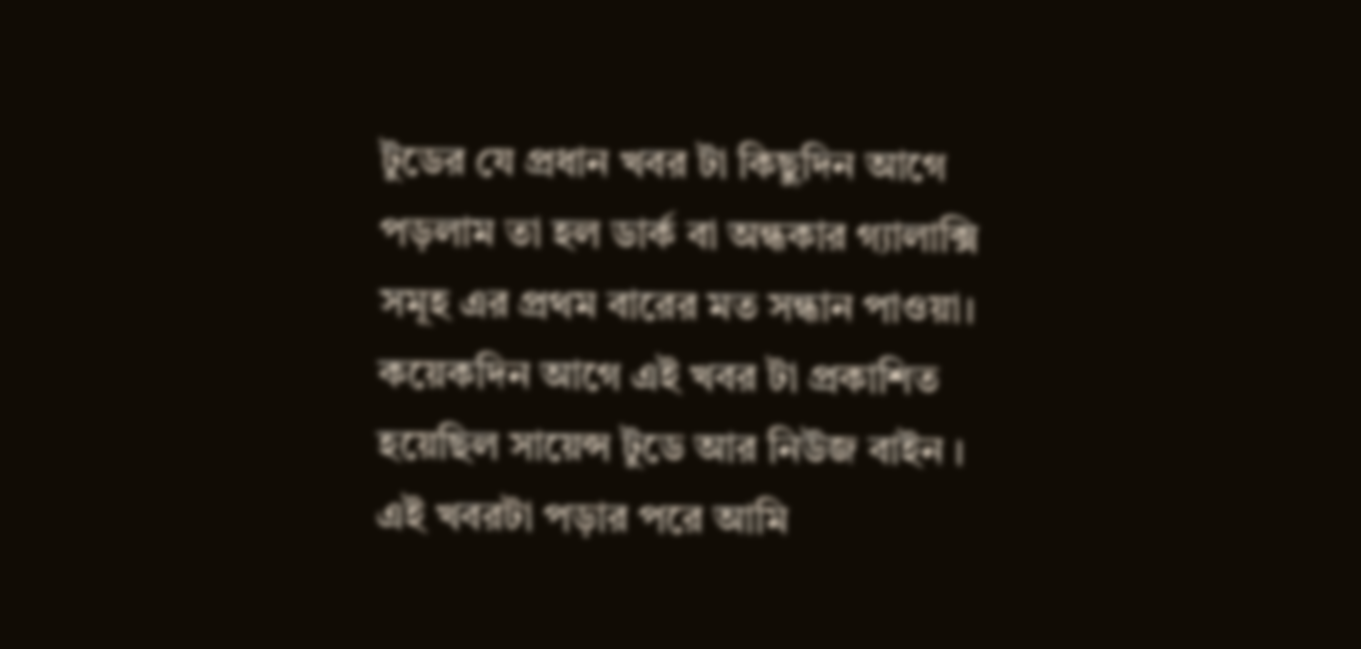টুডের যে প্রধান খবর টা কিছুদিন আগে পড়লাম তা হল ডার্ক বা অন্ধকার গ্যালাক্সি সমূহ এর প্রথম বারের মত সন্ধান পাওয়া। কয়েকদিন আগে এই খবর টা প্রকাশিত হয়েছিল সায়েন্স টুডে আর নিউজ বাইন । এই খবরটা পড়ার পরে আমি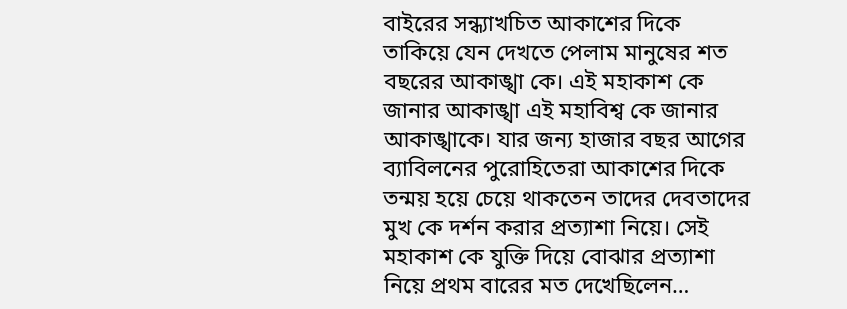বাইরের সন্ধ্যাখচিত আকাশের দিকে তাকিয়ে যেন দেখতে পেলাম মানুষের শত বছরের আকাঙ্খা কে। এই মহাকাশ কে জানার আকাঙ্খা এই মহাবিশ্ব কে জানার আকাঙ্খাকে। যার জন্য হাজার বছর আগের ব্যাবিলনের পুরোহিতেরা আকাশের দিকে তন্ময় হয়ে চেয়ে থাকতেন তাদের দেবতাদের মুখ কে দর্শন করার প্রত্যাশা নিয়ে। সেই মহাকাশ কে যুক্তি দিয়ে বোঝার প্রত্যাশা নিয়ে প্রথম বারের মত দেখেছিলেন…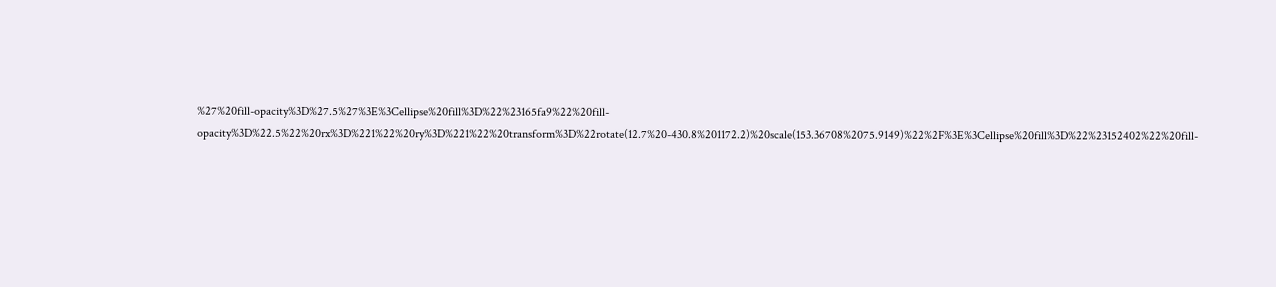%27%20fill-opacity%3D%27.5%27%3E%3Cellipse%20fill%3D%22%23165fa9%22%20fill-opacity%3D%22.5%22%20rx%3D%221%22%20ry%3D%221%22%20transform%3D%22rotate(12.7%20-430.8%201172.2)%20scale(153.36708%2075.9149)%22%2F%3E%3Cellipse%20fill%3D%22%23152402%22%20fill-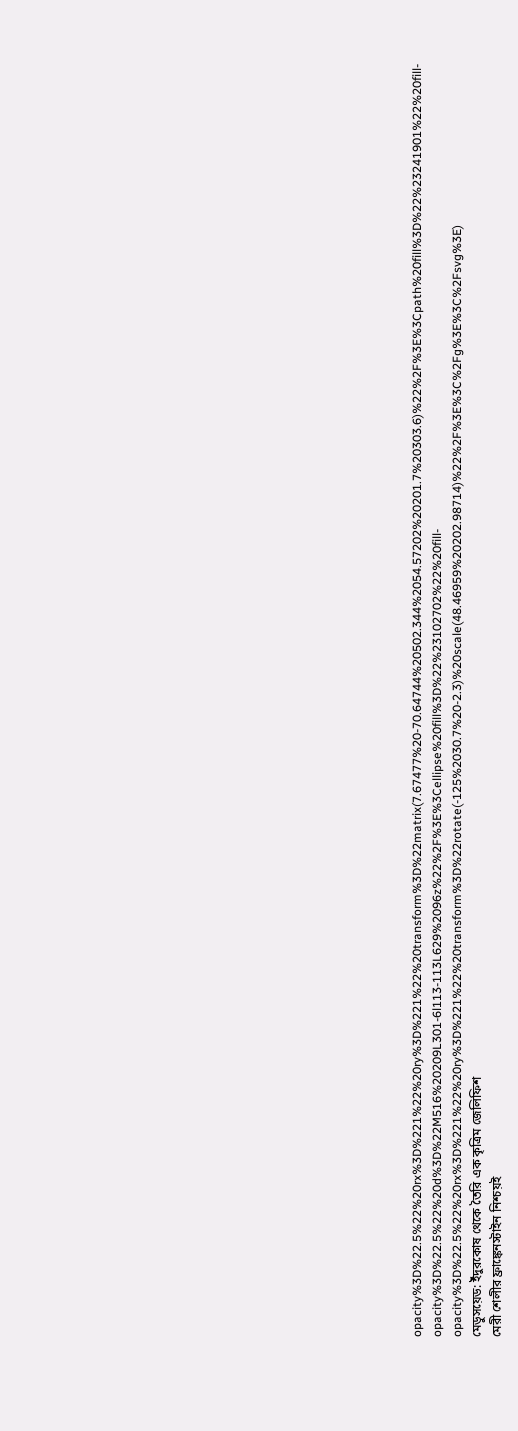opacity%3D%22.5%22%20rx%3D%221%22%20ry%3D%221%22%20transform%3D%22matrix(7.67477%20-70.64744%20502.344%2054.57202%20201.7%20303.6)%22%2F%3E%3Cpath%20fill%3D%22%23241901%22%20fill-opacity%3D%22.5%22%20d%3D%22M516%20209L301-6l113-113L629%2096z%22%2F%3E%3Cellipse%20fill%3D%22%23102702%22%20fill-opacity%3D%22.5%22%20rx%3D%221%22%20ry%3D%221%22%20transform%3D%22rotate(-125%2030.7%20-2.3)%20scale(48.46959%20202.98714)%22%2F%3E%3C%2Fg%3E%3C%2Fsvg%3E)
মেডুসয়েড: ইঁদুরকোষ থেকে তৈরি এক কৃত্রিম জেলিফিশ
মেরী শেলীর ফ্রাঙ্কেনস্টাইন নিশ্চয়ই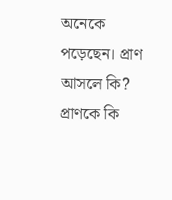অনেকে পড়েছেন। প্রাণ আসলে কি? প্রাণকে কি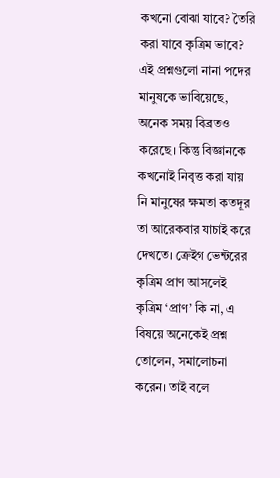কখনো বোঝা যাবে? তৈরি করা যাবে কৃত্রিম ভাবে? এই প্রশ্নগুলো নানা পদের মানুষকে ভাবিয়েছে, অনেক সময় বিব্রতও করেছে। কিন্তু বিজ্ঞানকে কখনোই নিবৃত্ত করা যায় নি মানুষের ক্ষমতা কতদূর তা আরেকবার যাচাই করে দেখতে। ক্রেইগ ভেন্টরের কৃত্রিম প্রাণ আসলেই কৃত্রিম ‘প্রাণ’ কি না, এ বিষয়ে অনেকেই প্রশ্ন তোলেন, সমালোচনা করেন। তাই বলে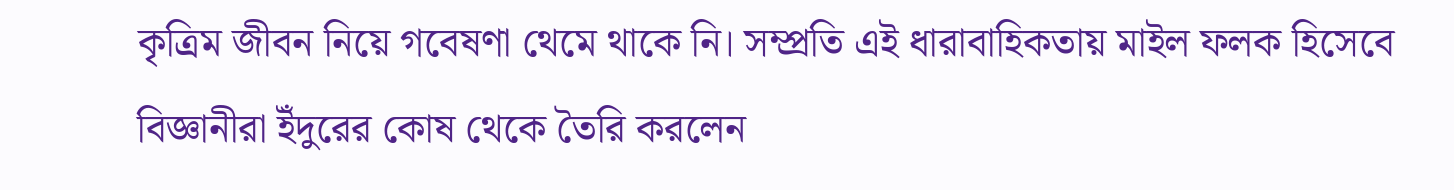কৃত্রিম জীবন নিয়ে গবেষণা থেমে থাকে নি। সম্প্রতি এই ধারাবাহিকতায় মাইল ফলক হিসেবে বিজ্ঞানীরা ইঁদুরের কোষ থেকে তৈরি করলেন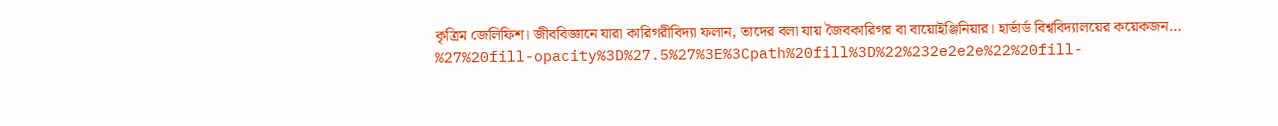কৃত্রিম জেলিফিশ। জীববিজ্ঞানে যারা কারিগরীবিদ্যা ফলান, তাদের বলা যায় জৈবকারিগর বা বায়োইঞ্জিনিয়ার। হার্ভার্ড বিশ্ববিদ্যালয়ের কয়েকজন…
%27%20fill-opacity%3D%27.5%27%3E%3Cpath%20fill%3D%22%232e2e2e%22%20fill-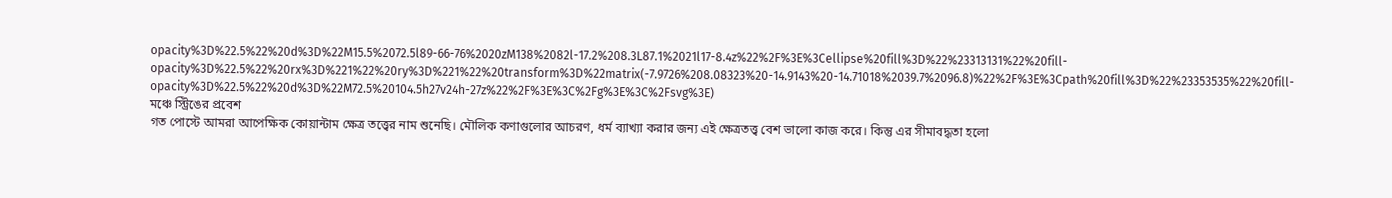opacity%3D%22.5%22%20d%3D%22M15.5%2072.5l89-66-76%2020zM138%2082l-17.2%208.3L87.1%2021l17-8.4z%22%2F%3E%3Cellipse%20fill%3D%22%23313131%22%20fill-opacity%3D%22.5%22%20rx%3D%221%22%20ry%3D%221%22%20transform%3D%22matrix(-7.9726%208.08323%20-14.9143%20-14.71018%2039.7%2096.8)%22%2F%3E%3Cpath%20fill%3D%22%23353535%22%20fill-opacity%3D%22.5%22%20d%3D%22M72.5%20104.5h27v24h-27z%22%2F%3E%3C%2Fg%3E%3C%2Fsvg%3E)
মঞ্চে স্ট্রিঙের প্রবেশ
গত পোস্টে আমরা আপেক্ষিক কোয়ান্টাম ক্ষেত্র তত্ত্বের নাম শুনেছি। মৌলিক কণাগুলোর আচরণ, ধর্ম ব্যাখ্যা করার জন্য এই ক্ষেত্রতত্ত্ব বেশ ভালো কাজ করে। কিন্তু এর সীমাবদ্ধতা হলো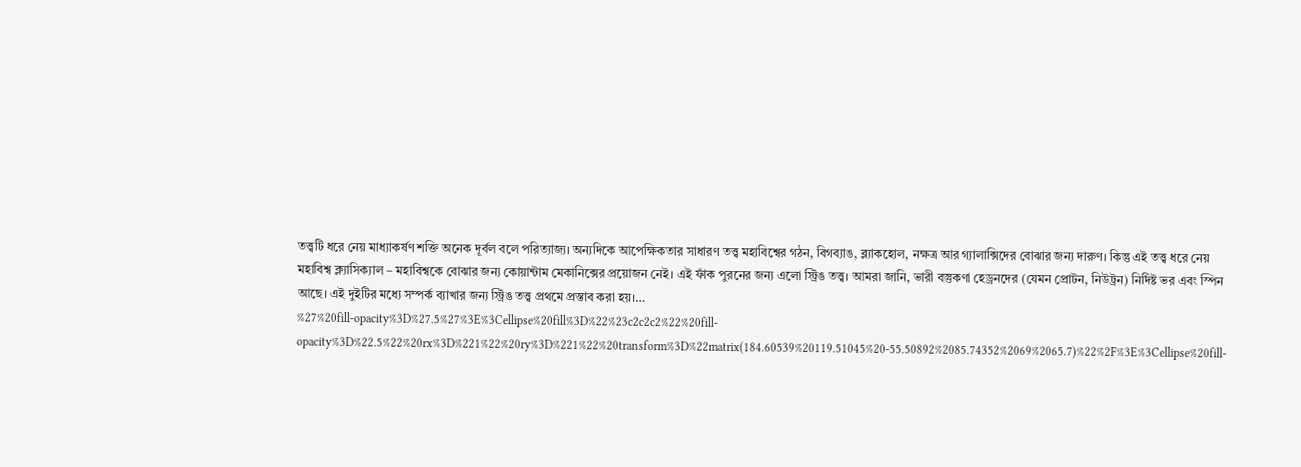তত্ত্বটি ধরে নেয় মাধ্যাকর্ষণ শক্তি অনেক দূর্বল বলে পরিত্যাজ্য। অন্যদিকে আপেক্ষিকতার সাধারণ তত্ত্ব মহাবিশ্বের গঠন, বিগব্যাঙ, ব্ল্যাকহোল, নক্ষত্র আর গ্যালাক্সিদের বোঝার জন্য দারুণ। কিন্তু এই তত্ত্ব ধরে নেয় মহাবিশ্ব ক্ল্যাসিক্যাল – মহাবিশ্বকে বোঝার জন্য কোয়ান্টাম মেকানিক্সের প্রয়োজন নেই। এই ফাঁক পুরনের জন্য এলো স্ট্রিঙ তত্ত্ব। আমরা জানি, ভারী বস্তুকণা হেড্রনদের (যেমন প্রোটন, নিউট্রন) নির্দিষ্ট ভর এবং স্পিন আছে। এই দুইটির মধ্যে সম্পর্ক ব্যাখার জন্য স্ট্রিঙ তত্ত্ব প্রথমে প্রস্তাব করা হয়।…
%27%20fill-opacity%3D%27.5%27%3E%3Cellipse%20fill%3D%22%23c2c2c2%22%20fill-opacity%3D%22.5%22%20rx%3D%221%22%20ry%3D%221%22%20transform%3D%22matrix(184.60539%20119.51045%20-55.50892%2085.74352%2069%2065.7)%22%2F%3E%3Cellipse%20fill-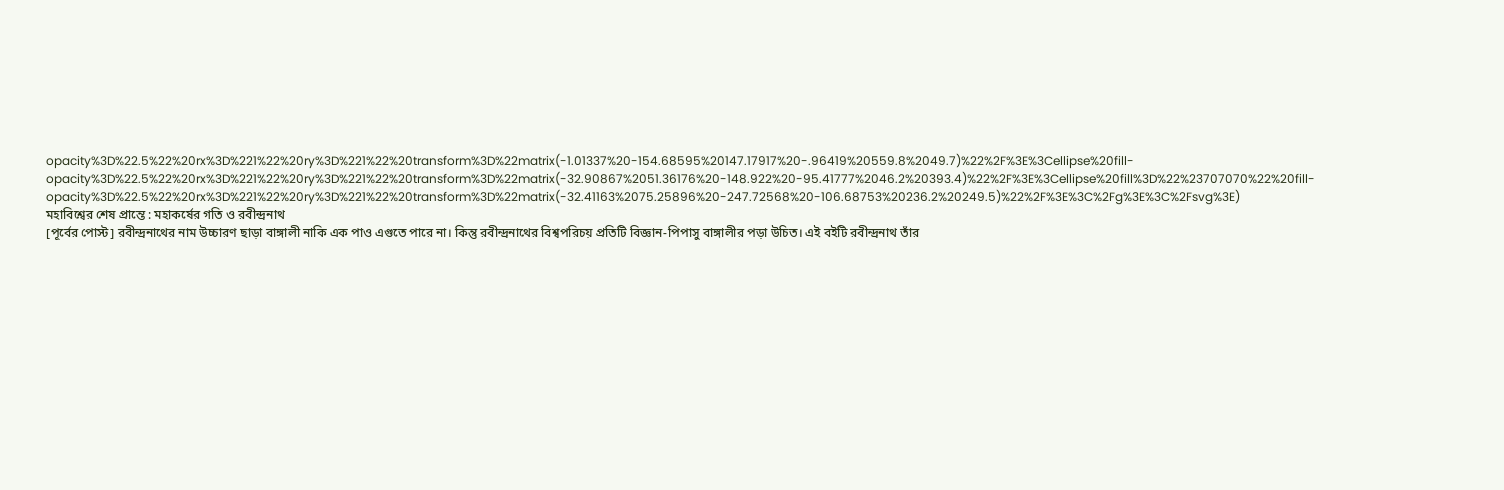opacity%3D%22.5%22%20rx%3D%221%22%20ry%3D%221%22%20transform%3D%22matrix(-1.01337%20-154.68595%20147.17917%20-.96419%20559.8%2049.7)%22%2F%3E%3Cellipse%20fill-opacity%3D%22.5%22%20rx%3D%221%22%20ry%3D%221%22%20transform%3D%22matrix(-32.90867%2051.36176%20-148.922%20-95.41777%2046.2%20393.4)%22%2F%3E%3Cellipse%20fill%3D%22%23707070%22%20fill-opacity%3D%22.5%22%20rx%3D%221%22%20ry%3D%221%22%20transform%3D%22matrix(-32.41163%2075.25896%20-247.72568%20-106.68753%20236.2%20249.5)%22%2F%3E%3C%2Fg%3E%3C%2Fsvg%3E)
মহাবিশ্বের শেষ প্রান্তে : মহাকর্ষের গতি ও রবীন্দ্রনাথ
[পূর্বের পোস্ট] রবীন্দ্রনাথের নাম উচ্চারণ ছাড়া বাঙ্গালী নাকি এক পাও এগুতে পারে না। কিন্তু রবীন্দ্রনাথের বিশ্বপরিচয় প্রতিটি বিজ্ঞান-পিপাসু বাঙ্গালীর পড়া উচিত। এই বইটি রবীন্দ্রনাথ তাঁর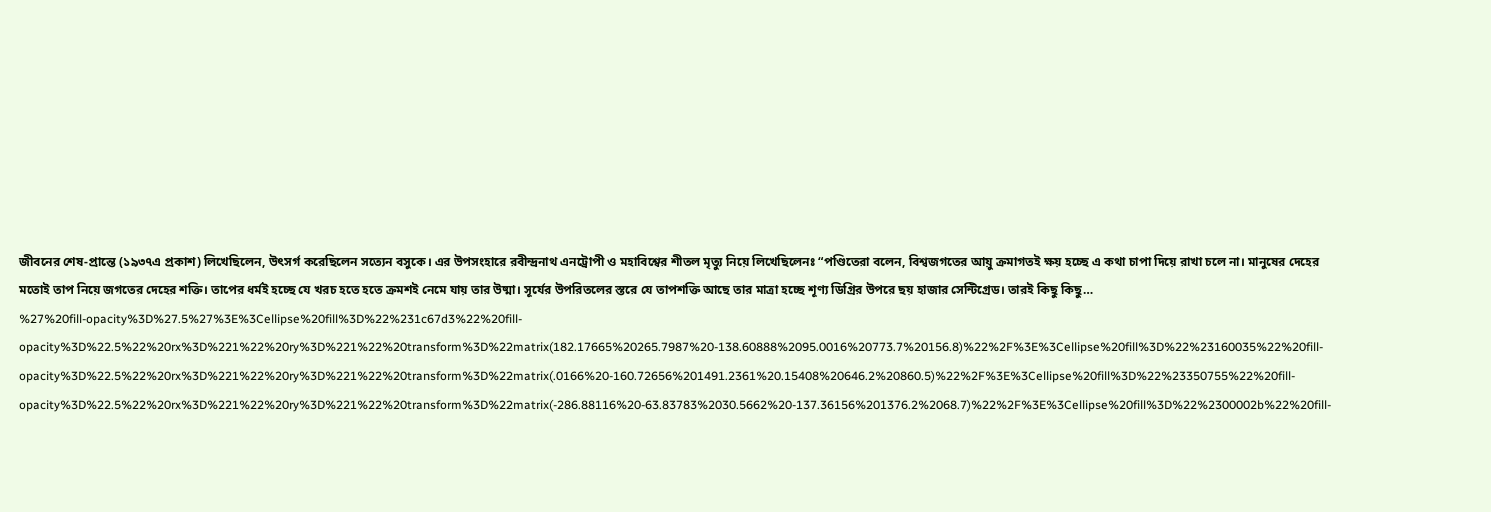জীবনের শেষ-প্রান্তে (১৯৩৭এ প্রকাশ) লিখেছিলেন, উৎসর্গ করেছিলেন সত্যেন বসুকে। এর উপসংহারে রবীন্দ্রনাথ এনট্রোপী ও মহাবিশ্বের শীতল মৃত্যু নিয়ে লিখেছিলেনঃ “পণ্ডিতেরা বলেন, বিশ্বজগতের আয়ু ক্রমাগতই ক্ষয় হচ্ছে এ কথা চাপা দিয়ে রাখা চলে না। মানুষের দেহের মতোই তাপ নিয়ে জগতের দেহের শক্তি। তাপের ধর্মই হচ্ছে যে খরচ হতে হতে ক্রমশই নেমে যায় তার উষ্মা। সূর্যের উপরিতলের স্তরে যে তাপশক্তি আছে তার মাত্রা হচ্ছে শূণ্য ডিগ্রির উপরে ছয় হাজার সেন্টিগ্রেড। তারই কিছু কিছু…
%27%20fill-opacity%3D%27.5%27%3E%3Cellipse%20fill%3D%22%231c67d3%22%20fill-opacity%3D%22.5%22%20rx%3D%221%22%20ry%3D%221%22%20transform%3D%22matrix(182.17665%20265.7987%20-138.60888%2095.0016%20773.7%20156.8)%22%2F%3E%3Cellipse%20fill%3D%22%23160035%22%20fill-opacity%3D%22.5%22%20rx%3D%221%22%20ry%3D%221%22%20transform%3D%22matrix(.0166%20-160.72656%201491.2361%20.15408%20646.2%20860.5)%22%2F%3E%3Cellipse%20fill%3D%22%23350755%22%20fill-opacity%3D%22.5%22%20rx%3D%221%22%20ry%3D%221%22%20transform%3D%22matrix(-286.88116%20-63.83783%2030.5662%20-137.36156%201376.2%2068.7)%22%2F%3E%3Cellipse%20fill%3D%22%2300002b%22%20fill-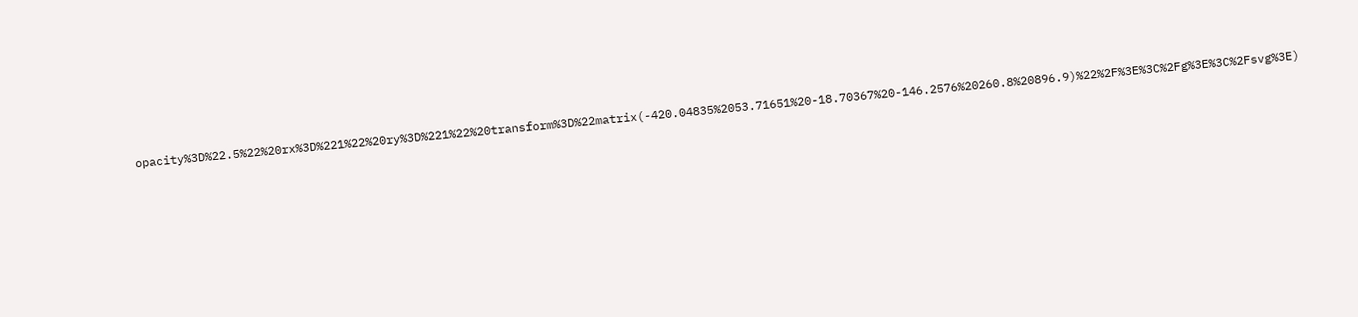opacity%3D%22.5%22%20rx%3D%221%22%20ry%3D%221%22%20transform%3D%22matrix(-420.04835%2053.71651%20-18.70367%20-146.2576%20260.8%20896.9)%22%2F%3E%3C%2Fg%3E%3C%2Fsvg%3E)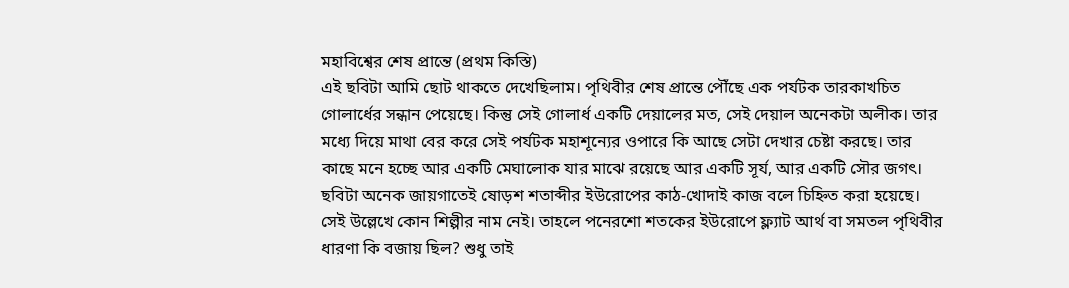মহাবিশ্বের শেষ প্রান্তে (প্রথম কিস্তি)
এই ছবিটা আমি ছোট থাকতে দেখেছিলাম। পৃথিবীর শেষ প্রান্তে পৌঁছে এক পর্যটক তারকাখচিত গোলার্ধের সন্ধান পেয়েছে। কিন্তু সেই গোলার্ধ একটি দেয়ালের মত, সেই দেয়াল অনেকটা অলীক। তার মধ্যে দিয়ে মাথা বের করে সেই পর্যটক মহাশূন্যের ওপারে কি আছে সেটা দেখার চেষ্টা করছে। তার কাছে মনে হচ্ছে আর একটি মেঘালোক যার মাঝে রয়েছে আর একটি সূর্য, আর একটি সৌর জগৎ। ছবিটা অনেক জায়গাতেই ষোড়শ শতাব্দীর ইউরোপের কাঠ-খোদাই কাজ বলে চিহ্নিত করা হয়েছে। সেই উল্লেখে কোন শিল্পীর নাম নেই। তাহলে পনেরশো শতকের ইউরোপে ফ্ল্যাট আর্থ বা সমতল পৃথিবীর ধারণা কি বজায় ছিল? শুধু তাই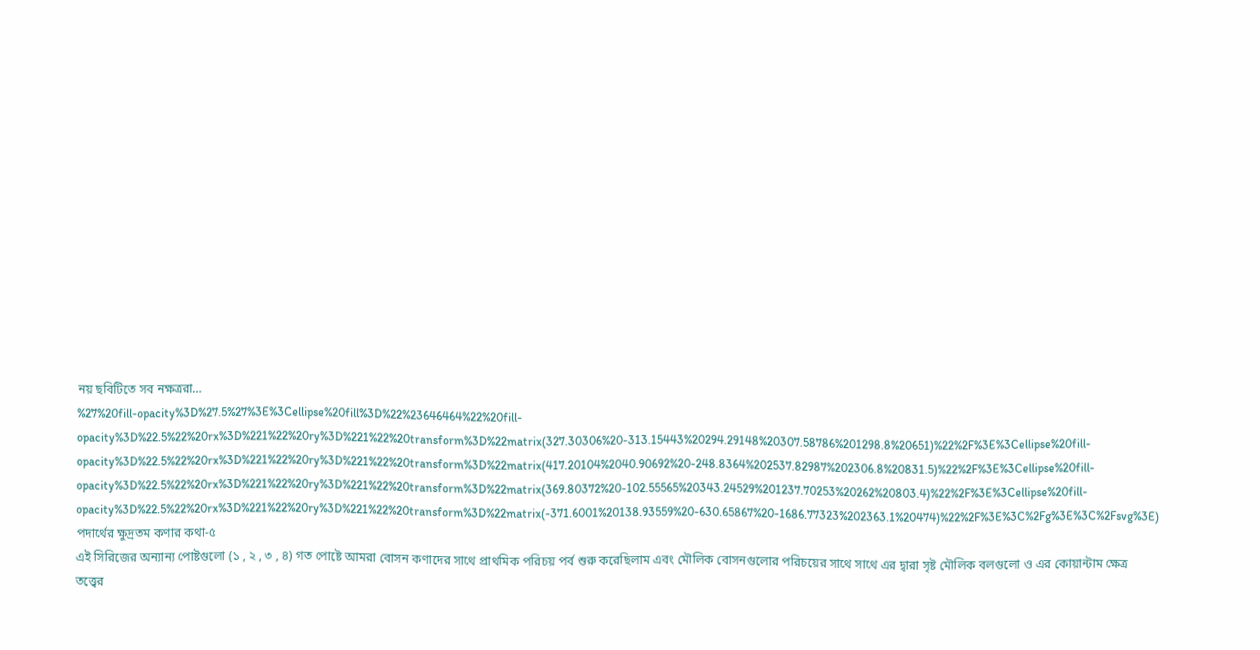নয় ছবিটিতে সব নক্ষত্ররা…
%27%20fill-opacity%3D%27.5%27%3E%3Cellipse%20fill%3D%22%23646464%22%20fill-opacity%3D%22.5%22%20rx%3D%221%22%20ry%3D%221%22%20transform%3D%22matrix(327.30306%20-313.15443%20294.29148%20307.58786%201298.8%20651)%22%2F%3E%3Cellipse%20fill-opacity%3D%22.5%22%20rx%3D%221%22%20ry%3D%221%22%20transform%3D%22matrix(417.20104%2040.90692%20-248.8364%202537.82987%202306.8%20831.5)%22%2F%3E%3Cellipse%20fill-opacity%3D%22.5%22%20rx%3D%221%22%20ry%3D%221%22%20transform%3D%22matrix(369.80372%20-102.55565%20343.24529%201237.70253%20262%20803.4)%22%2F%3E%3Cellipse%20fill-opacity%3D%22.5%22%20rx%3D%221%22%20ry%3D%221%22%20transform%3D%22matrix(-371.6001%20138.93559%20-630.65867%20-1686.77323%202363.1%20474)%22%2F%3E%3C%2Fg%3E%3C%2Fsvg%3E)
পদার্থের ক্ষুদ্রতম কণার কথা-৫
এই সিরিজের অন্যান্য পোষ্টগুলো (১ , ২ , ৩ , ৪) গত পোষ্টে আমরা বোসন কণাদের সাথে প্রাথমিক পরিচয় পর্ব শুরু করেছিলাম এবং মৌলিক বোসনগুলোর পরিচয়ের সাথে সাথে এর দ্বারা সৃষ্ট মৌলিক বলগুলো ও এর কোয়ান্টাম ক্ষেত্র তত্ত্বের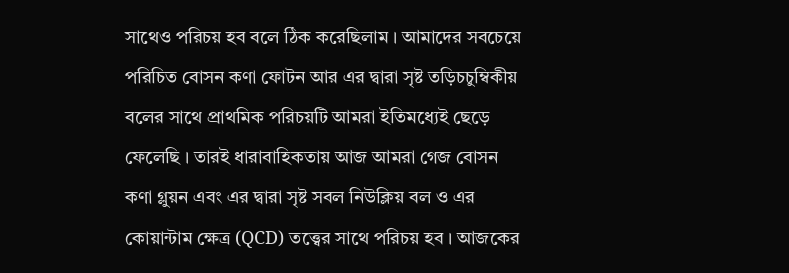সাথেও পরিচয় হব বলে ঠিক করেছিলাম । আমাদের সবচেয়ে পরিচিত বোসন কণা ফোটন আর এর দ্বারা সৃষ্ট তড়িচচুম্বিকীয় বলের সাথে প্রাথমিক পরিচয়টি আমরা ইতিমধ্যেই ছেড়ে ফেলেছি । তারই ধারাবাহিকতায় আজ আমরা গেজ বোসন কণা গ্লুয়ন এবং এর দ্বারা সৃষ্ট সবল নিউক্লিয় বল ও এর কোয়ান্টাম ক্ষেত্র (QCD) তত্ত্বের সাথে পরিচয় হব । আজকের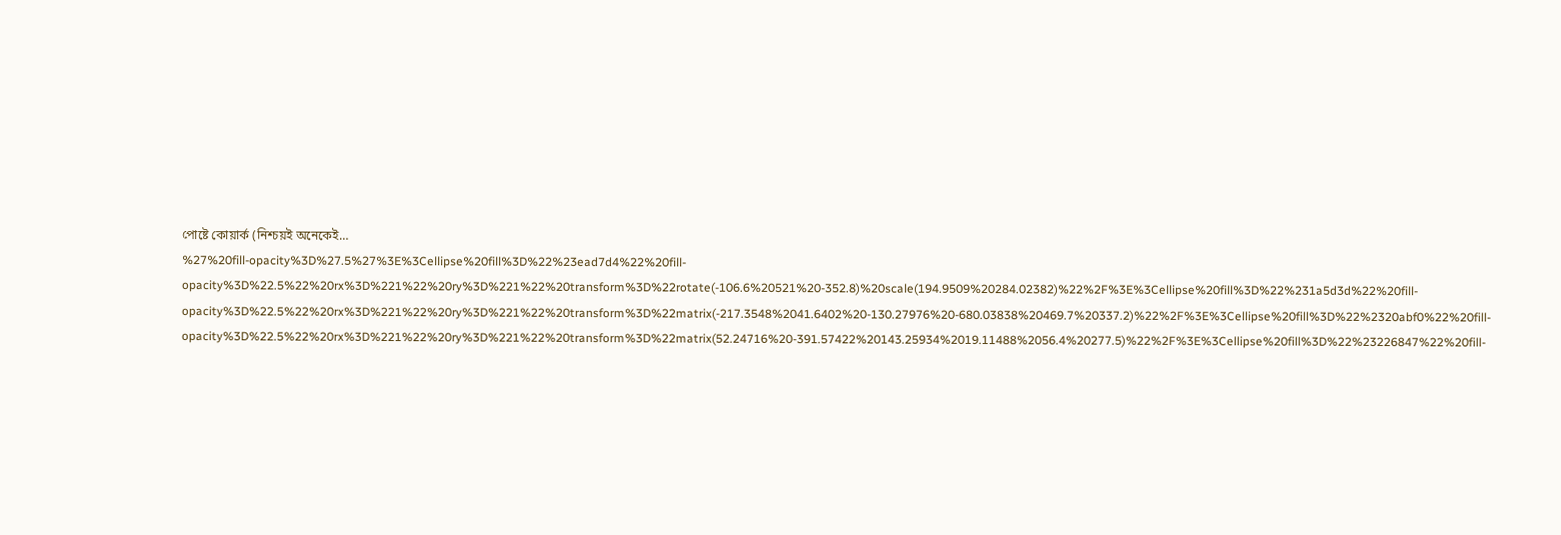পোষ্টে কোয়ার্ক (নিশ্চয়ই অনেকেই…
%27%20fill-opacity%3D%27.5%27%3E%3Cellipse%20fill%3D%22%23ead7d4%22%20fill-opacity%3D%22.5%22%20rx%3D%221%22%20ry%3D%221%22%20transform%3D%22rotate(-106.6%20521%20-352.8)%20scale(194.9509%20284.02382)%22%2F%3E%3Cellipse%20fill%3D%22%231a5d3d%22%20fill-opacity%3D%22.5%22%20rx%3D%221%22%20ry%3D%221%22%20transform%3D%22matrix(-217.3548%2041.6402%20-130.27976%20-680.03838%20469.7%20337.2)%22%2F%3E%3Cellipse%20fill%3D%22%2320abf0%22%20fill-opacity%3D%22.5%22%20rx%3D%221%22%20ry%3D%221%22%20transform%3D%22matrix(52.24716%20-391.57422%20143.25934%2019.11488%2056.4%20277.5)%22%2F%3E%3Cellipse%20fill%3D%22%23226847%22%20fill-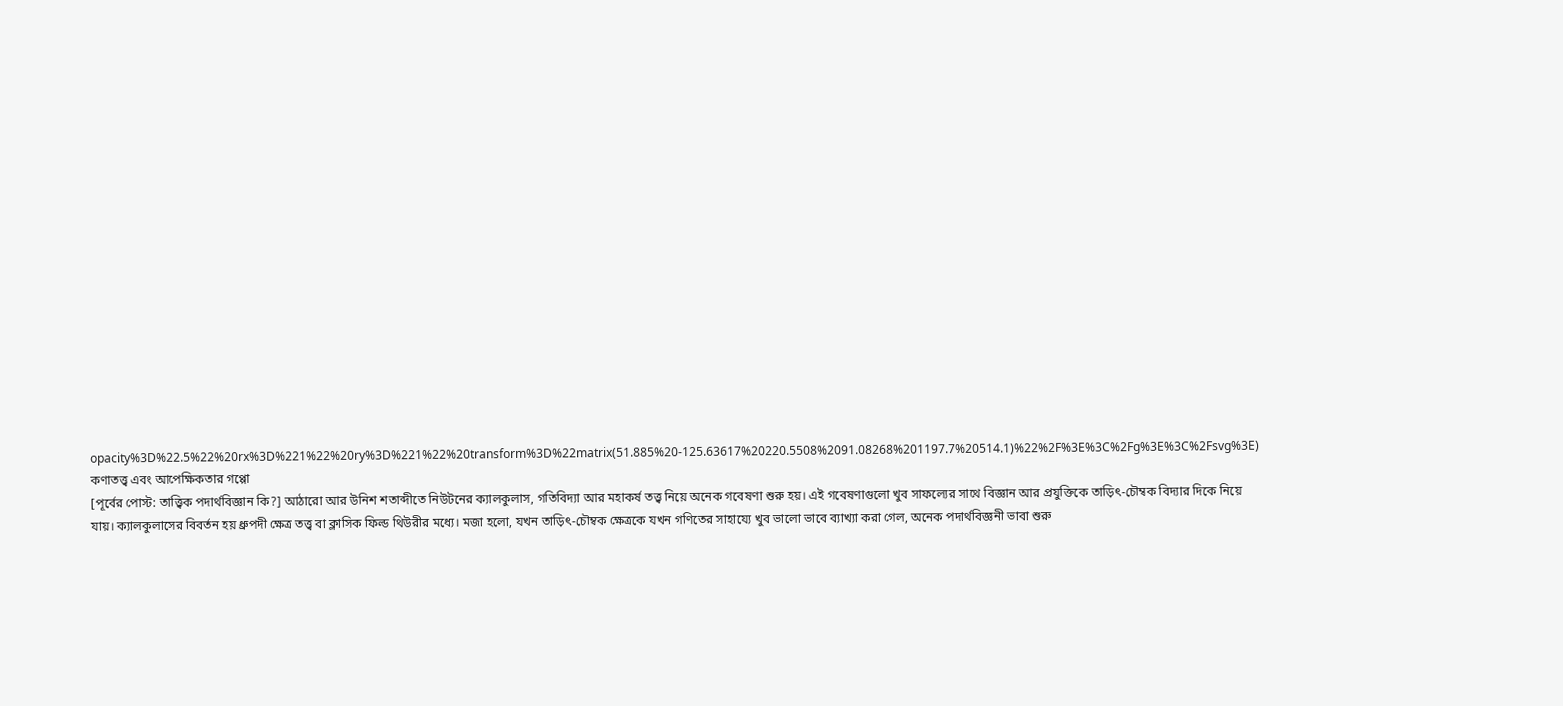opacity%3D%22.5%22%20rx%3D%221%22%20ry%3D%221%22%20transform%3D%22matrix(51.885%20-125.63617%20220.5508%2091.08268%201197.7%20514.1)%22%2F%3E%3C%2Fg%3E%3C%2Fsvg%3E)
কণাতত্ত্ব এবং আপেক্ষিকতার গপ্পো
[পূর্বের পোস্ট: তাত্ত্বিক পদার্থবিজ্ঞান কি?] আঠারো আর উনিশ শতাব্দীতে নিউটনের ক্যালকুলাস, গতিবিদ্যা আর মহাকর্ষ তত্ত্ব নিয়ে অনেক গবেষণা শুরু হয়। এই গবেষণাগুলো খুব সাফল্যের সাথে বিজ্ঞান আর প্রযুক্তিকে তাড়িৎ-চৌম্বক বিদ্যার দিকে নিয়ে যায়। ক্যালকুলাসের বিবর্তন হয় ধ্রুপদী ক্ষেত্র তত্ত্ব বা ক্লাসিক ফিল্ড থিউরীর মধ্যে। মজা হলো, যখন তাড়িৎ-চৌম্বক ক্ষেত্রকে যখন গণিতের সাহায্যে খুব ভালো ভাবে ব্যাখ্যা করা গেল, অনেক পদার্থবিজ্ঞনী ভাবা শুরু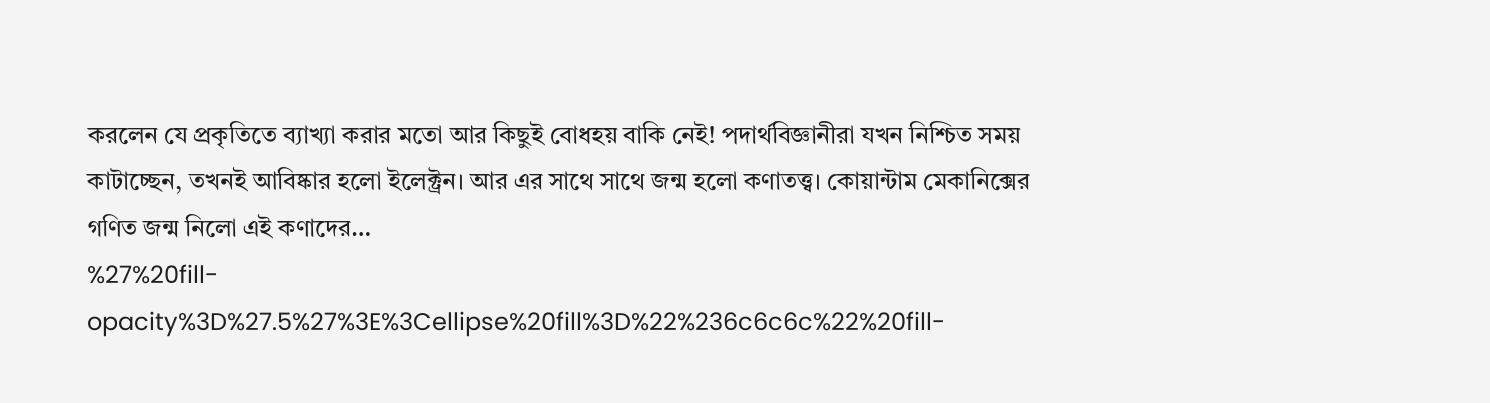করলেন যে প্রকৃতিতে ব্যাখ্যা করার মতো আর কিছুই বোধহয় বাকি নেই! পদার্থবিজ্ঞানীরা যখন নিশ্চিত সময় কাটাচ্ছেন, তখনই আবিষ্কার হলো ইলেক্ট্রন। আর এর সাথে সাথে জন্ম হলো কণাতত্ত্ব। কোয়ান্টাম মেকানিক্সের গণিত জন্ম নিলো এই কণাদের…
%27%20fill-opacity%3D%27.5%27%3E%3Cellipse%20fill%3D%22%236c6c6c%22%20fill-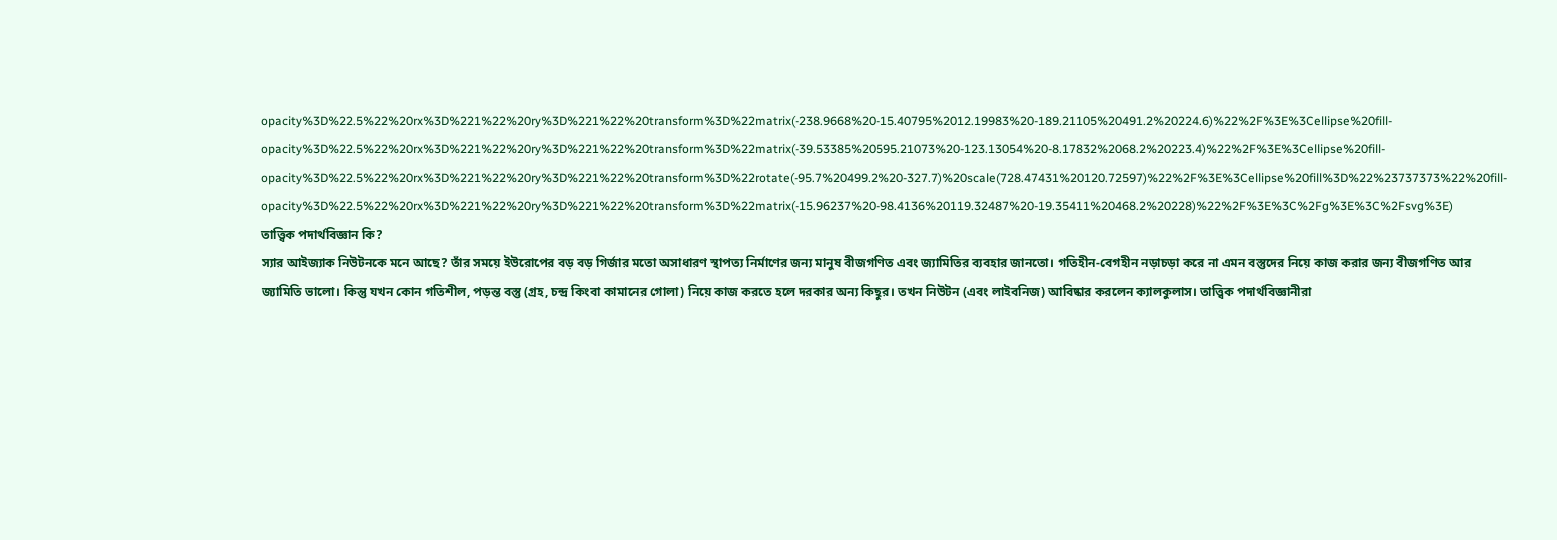opacity%3D%22.5%22%20rx%3D%221%22%20ry%3D%221%22%20transform%3D%22matrix(-238.9668%20-15.40795%2012.19983%20-189.21105%20491.2%20224.6)%22%2F%3E%3Cellipse%20fill-opacity%3D%22.5%22%20rx%3D%221%22%20ry%3D%221%22%20transform%3D%22matrix(-39.53385%20595.21073%20-123.13054%20-8.17832%2068.2%20223.4)%22%2F%3E%3Cellipse%20fill-opacity%3D%22.5%22%20rx%3D%221%22%20ry%3D%221%22%20transform%3D%22rotate(-95.7%20499.2%20-327.7)%20scale(728.47431%20120.72597)%22%2F%3E%3Cellipse%20fill%3D%22%23737373%22%20fill-opacity%3D%22.5%22%20rx%3D%221%22%20ry%3D%221%22%20transform%3D%22matrix(-15.96237%20-98.4136%20119.32487%20-19.35411%20468.2%20228)%22%2F%3E%3C%2Fg%3E%3C%2Fsvg%3E)
তাত্ত্বিক পদার্থবিজ্ঞান কি?
স্যার আইজ্যাক নিউটনকে মনে আছে? তাঁর সময়ে ইউরোপের বড় বড় গির্জার মতো অসাধারণ স্থাপত্য নির্মাণের জন্য মানুষ বীজগণিত এবং জ্যামিতির ব্যবহার জানতো। গতিহীন-বেগহীন নড়াচড়া করে না এমন বস্তুদের নিয়ে কাজ করার জন্য বীজগণিত আর জ্যামিতি ভালো। কিন্তু যখন কোন গতিশীল, পড়ন্ত বস্তু (গ্রহ, চন্দ্র কিংবা কামানের গোলা) নিয়ে কাজ করতে হলে দরকার অন্য কিছুর। তখন নিউটন (এবং লাইবনিজ) আবিষ্কার করলেন ক্যালকুলাস। তাত্ত্বিক পদার্থবিজ্ঞানীরা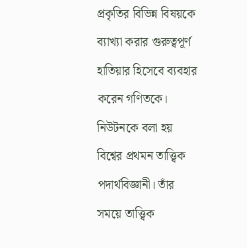প্রকৃতির বিভিন্ন বিষয়কে ব্যাখ্যা করার গুরুত্বপূর্ণ হাতিয়ার হিসেবে ব্যবহার করেন গণিতকে। নিউটনকে বলা হয় বিশ্বের প্রথমন তাত্ত্বিক পদার্থবিজ্ঞানী। তাঁর সময়ে তাত্ত্বিক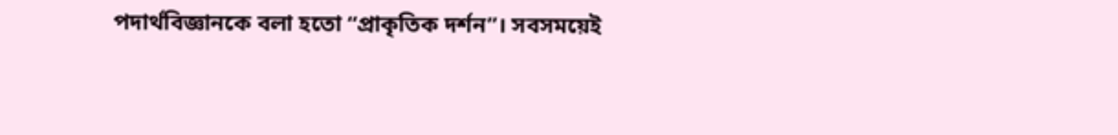পদার্থবিজ্ঞানকে বলা হতো “প্রাকৃতিক দর্শন”। সবসময়েই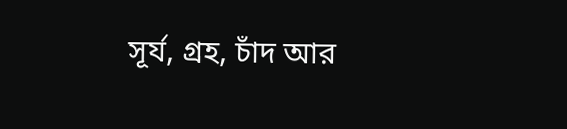সূর্য, গ্রহ, চাঁদ আর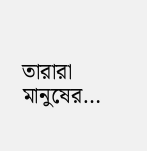তারারা মানুষের…